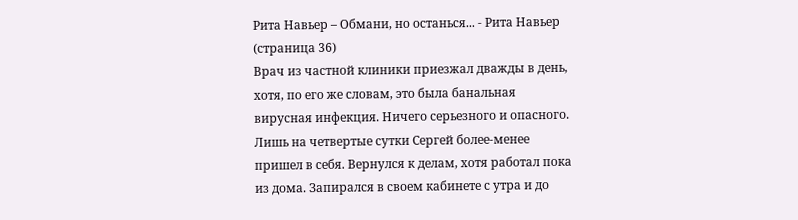Рита Навьер – Обмани, но останься... - Рита Навьер (страница 36)
Врач из частной клиники приезжал дважды в день, хотя, по его же словам, это была банальная вирусная инфекция. Ничего серьезного и опасного.
Лишь на четвертые сутки Сергей более-менее пришел в себя. Вернулся к делам, хотя работал пока из дома. Запирался в своем кабинете с утра и до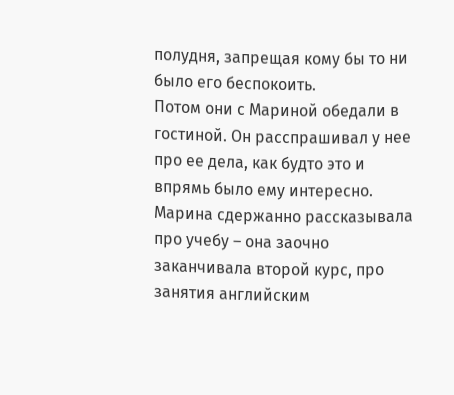полудня, запрещая кому бы то ни было его беспокоить.
Потом они с Мариной обедали в гостиной. Он расспрашивал у нее про ее дела, как будто это и впрямь было ему интересно.
Марина сдержанно рассказывала про учебу – она заочно заканчивала второй курс, про занятия английским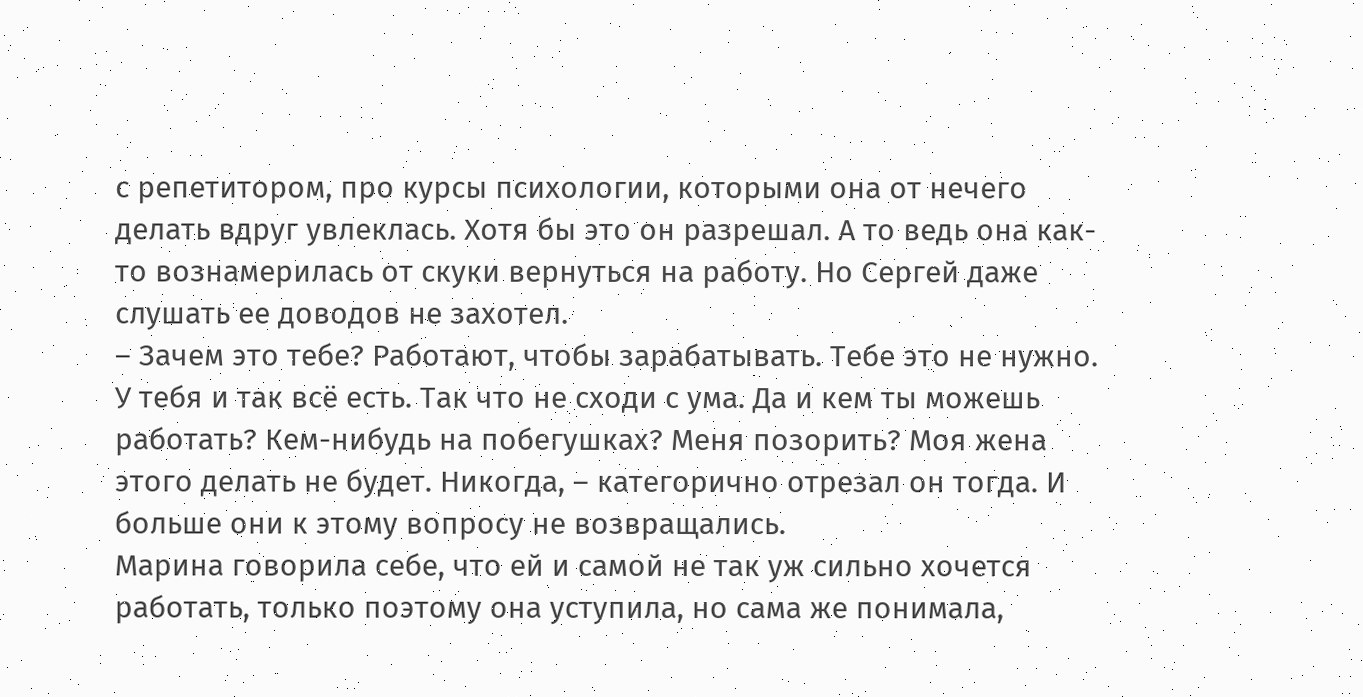с репетитором, про курсы психологии, которыми она от нечего делать вдруг увлеклась. Хотя бы это он разрешал. А то ведь она как-то вознамерилась от скуки вернуться на работу. Но Сергей даже слушать ее доводов не захотел.
– Зачем это тебе? Работают, чтобы зарабатывать. Тебе это не нужно. У тебя и так всё есть. Так что не сходи с ума. Да и кем ты можешь работать? Кем-нибудь на побегушках? Меня позорить? Моя жена этого делать не будет. Никогда, – категорично отрезал он тогда. И больше они к этому вопросу не возвращались.
Марина говорила себе, что ей и самой не так уж сильно хочется работать, только поэтому она уступила, но сама же понимала,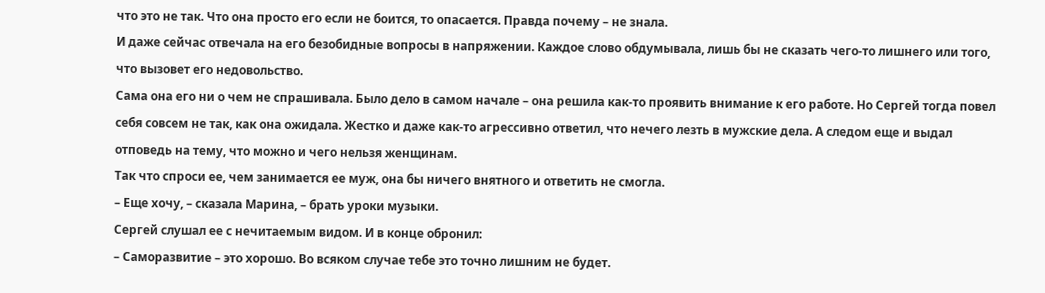что это не так. Что она просто его если не боится, то опасается. Правда почему – не знала.
И даже сейчас отвечала на его безобидные вопросы в напряжении. Каждое слово обдумывала, лишь бы не сказать чего-то лишнего или того, что вызовет его недовольство.
Сама она его ни о чем не спрашивала. Было дело в самом начале – она решила как-то проявить внимание к его работе. Но Сергей тогда повел себя совсем не так, как она ожидала. Жестко и даже как-то агрессивно ответил, что нечего лезть в мужские дела. А следом еще и выдал отповедь на тему, что можно и чего нельзя женщинам.
Так что спроси ее, чем занимается ее муж, она бы ничего внятного и ответить не смогла.
– Еще хочу, – сказала Марина, – брать уроки музыки.
Сергей слушал ее с нечитаемым видом. И в конце обронил:
– Саморазвитие – это хорошо. Во всяком случае тебе это точно лишним не будет.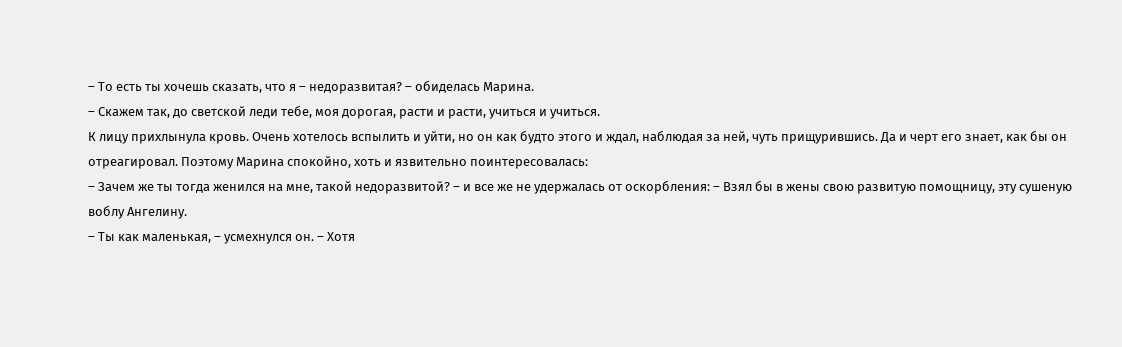– То есть ты хочешь сказать, что я – недоразвитая? – обиделась Марина.
– Скажем так, до светской леди тебе, моя дорогая, расти и расти, учиться и учиться.
К лицу прихлынула кровь. Очень хотелось вспылить и уйти, но он как будто этого и ждал, наблюдая за ней, чуть прищурившись. Да и черт его знает, как бы он отреагировал. Поэтому Марина спокойно, хоть и язвительно поинтересовалась:
– Зачем же ты тогда женился на мне, такой недоразвитой? – и все же не удержалась от оскорбления: – Взял бы в жены свою развитую помощницу, эту сушеную воблу Ангелину.
– Ты как маленькая, – усмехнулся он. – Хотя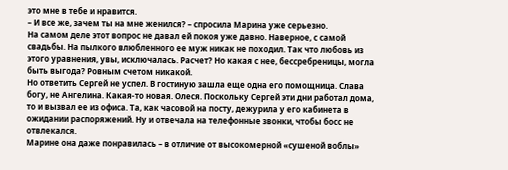это мне в тебе и нравится.
– И все же, зачем ты на мне женился? – спросила Марина уже серьезно.
На самом деле этот вопрос не давал ей покоя уже давно. Наверное, с самой свадьбы. На пылкого влюбленного ее муж никак не походил. Так что любовь из этого уравнения, увы, исключалась. Расчет? Но какая с нее, бессребреницы, могла быть выгода? Ровным счетом никакой.
Но ответить Сергей не успел. В гостиную зашла еще одна его помощница. Слава богу, не Ангелина. Какая-то новая. Олеся. Поскольку Сергей эти дни работал дома, то и вызвал ее из офиса. Та, как часовой на посту, дежурила у его кабинета в ожидании распоряжений. Ну и отвечала на телефонные звонки, чтобы босс не отвлекался.
Марине она даже понравилась – в отличие от высокомерной «сушеной воблы»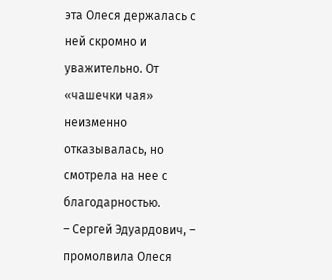эта Олеся держалась с ней скромно и уважительно. От «чашечки чая» неизменно отказывалась, но смотрела на нее с благодарностью.
– Сергей Эдуардович, – промолвила Олеся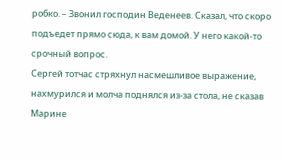робко. – Звонил господин Веденеев. Сказал, что скоро подъедет прямо сюда, к вам домой. У него какой-то срочный вопрос.
Сергей тотчас стряхнул насмешливое выражение, нахмурился и молча поднялся из-за стола, не сказав Марине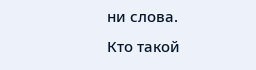ни слова.
Кто такой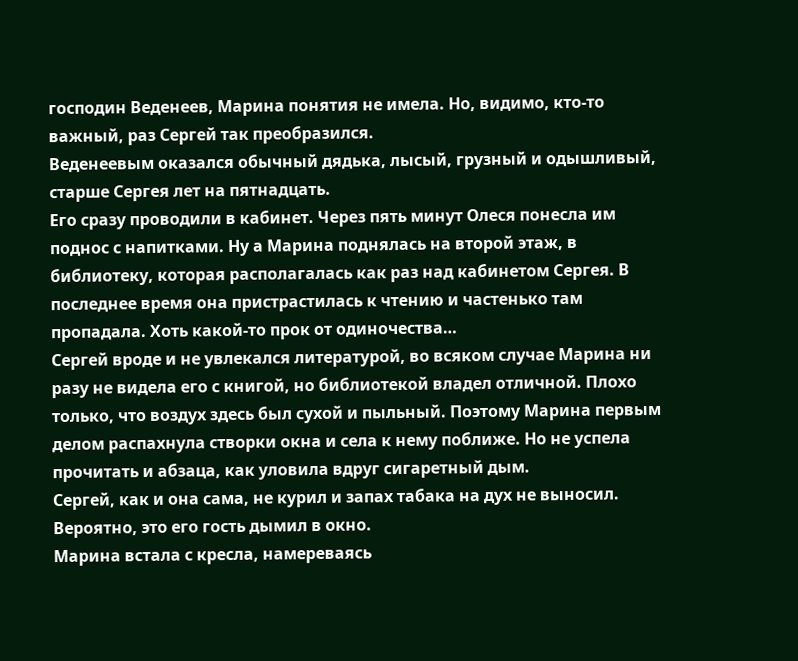господин Веденеев, Марина понятия не имела. Но, видимо, кто-то важный, раз Сергей так преобразился.
Веденеевым оказался обычный дядька, лысый, грузный и одышливый, старше Сергея лет на пятнадцать.
Его сразу проводили в кабинет. Через пять минут Олеся понесла им поднос с напитками. Ну а Марина поднялась на второй этаж, в библиотеку, которая располагалась как раз над кабинетом Сергея. В последнее время она пристрастилась к чтению и частенько там пропадала. Хоть какой-то прок от одиночества…
Сергей вроде и не увлекался литературой, во всяком случае Марина ни разу не видела его с книгой, но библиотекой владел отличной. Плохо только, что воздух здесь был сухой и пыльный. Поэтому Марина первым делом распахнула створки окна и села к нему поближе. Но не успела прочитать и абзаца, как уловила вдруг сигаретный дым.
Сергей, как и она сама, не курил и запах табака на дух не выносил. Вероятно, это его гость дымил в окно.
Марина встала с кресла, намереваясь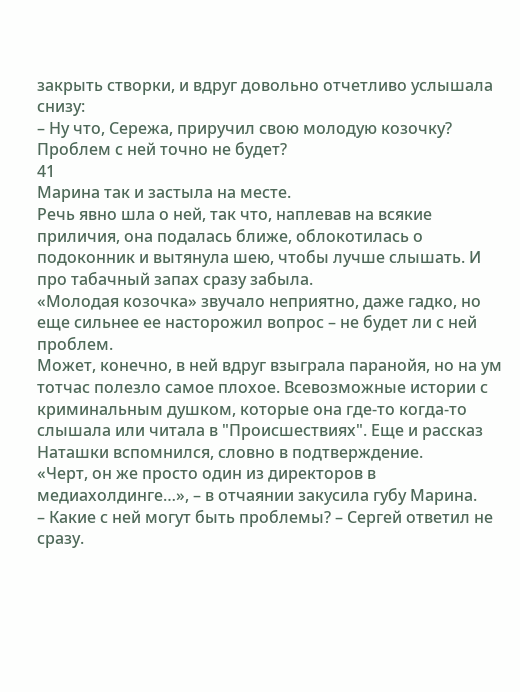закрыть створки, и вдруг довольно отчетливо услышала снизу:
– Ну что, Сережа, приручил свою молодую козочку? Проблем с ней точно не будет?
41
Марина так и застыла на месте.
Речь явно шла о ней, так что, наплевав на всякие приличия, она подалась ближе, облокотилась о подоконник и вытянула шею, чтобы лучше слышать. И про табачный запах сразу забыла.
«Молодая козочка» звучало неприятно, даже гадко, но еще сильнее ее насторожил вопрос – не будет ли с ней проблем.
Может, конечно, в ней вдруг взыграла паранойя, но на ум тотчас полезло самое плохое. Всевозможные истории с криминальным душком, которые она где-то когда-то слышала или читала в "Происшествиях". Еще и рассказ Наташки вспомнился, словно в подтверждение.
«Черт, он же просто один из директоров в медиахолдинге…», – в отчаянии закусила губу Марина.
– Какие с ней могут быть проблемы? – Сергей ответил не сразу.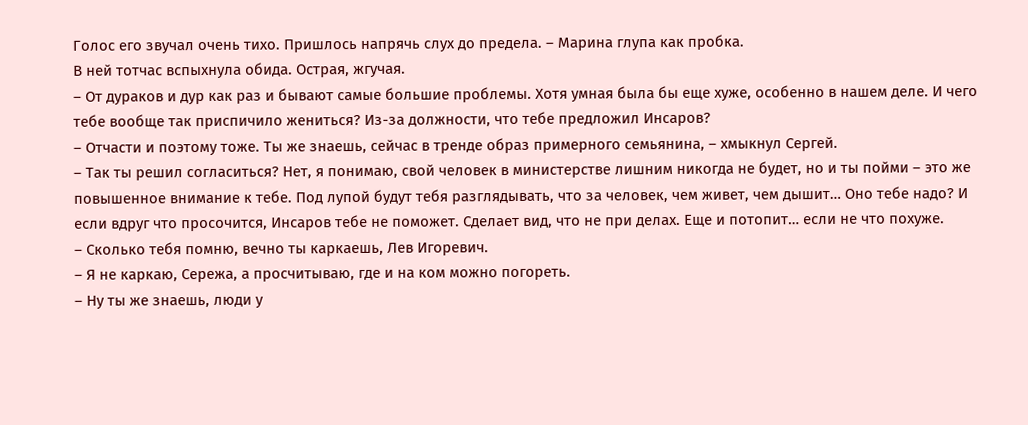Голос его звучал очень тихо. Пришлось напрячь слух до предела. – Марина глупа как пробка.
В ней тотчас вспыхнула обида. Острая, жгучая.
– От дураков и дур как раз и бывают самые большие проблемы. Хотя умная была бы еще хуже, особенно в нашем деле. И чего тебе вообще так приспичило жениться? Из-за должности, что тебе предложил Инсаров?
– Отчасти и поэтому тоже. Ты же знаешь, сейчас в тренде образ примерного семьянина, – хмыкнул Сергей.
– Так ты решил согласиться? Нет, я понимаю, свой человек в министерстве лишним никогда не будет, но и ты пойми – это же повышенное внимание к тебе. Под лупой будут тебя разглядывать, что за человек, чем живет, чем дышит… Оно тебе надо? И если вдруг что просочится, Инсаров тебе не поможет. Сделает вид, что не при делах. Еще и потопит… если не что похуже.
– Сколько тебя помню, вечно ты каркаешь, Лев Игоревич.
– Я не каркаю, Сережа, а просчитываю, где и на ком можно погореть.
– Ну ты же знаешь, люди у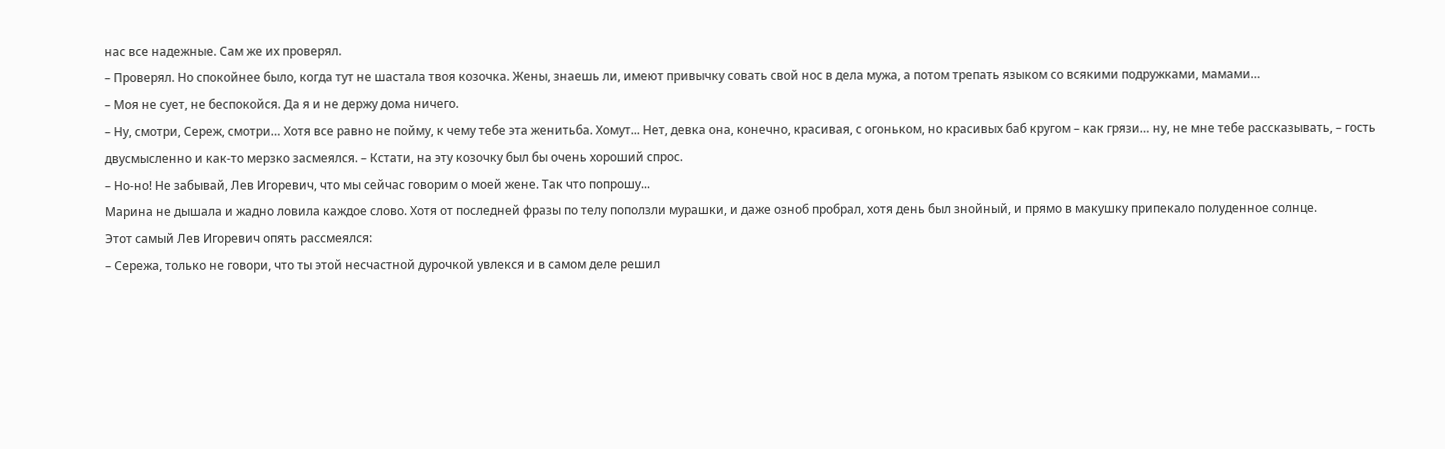нас все надежные. Сам же их проверял.
– Проверял. Но спокойнее было, когда тут не шастала твоя козочка. Жены, знаешь ли, имеют привычку совать свой нос в дела мужа, а потом трепать языком со всякими подружками, мамами…
– Моя не сует, не беспокойся. Да я и не держу дома ничего.
– Ну, смотри, Сереж, смотри… Хотя все равно не пойму, к чему тебе эта женитьба. Хомут... Нет, девка она, конечно, красивая, с огоньком, но красивых баб кругом – как грязи… ну, не мне тебе рассказывать, – гость двусмысленно и как-то мерзко засмеялся. – Кстати, на эту козочку был бы очень хороший спрос.
– Но-но! Не забывай, Лев Игоревич, что мы сейчас говорим о моей жене. Так что попрошу...
Марина не дышала и жадно ловила каждое слово. Хотя от последней фразы по телу поползли мурашки, и даже озноб пробрал, хотя день был знойный, и прямо в макушку припекало полуденное солнце.
Этот самый Лев Игоревич опять рассмеялся:
– Сережа, только не говори, что ты этой несчастной дурочкой увлекся и в самом деле решил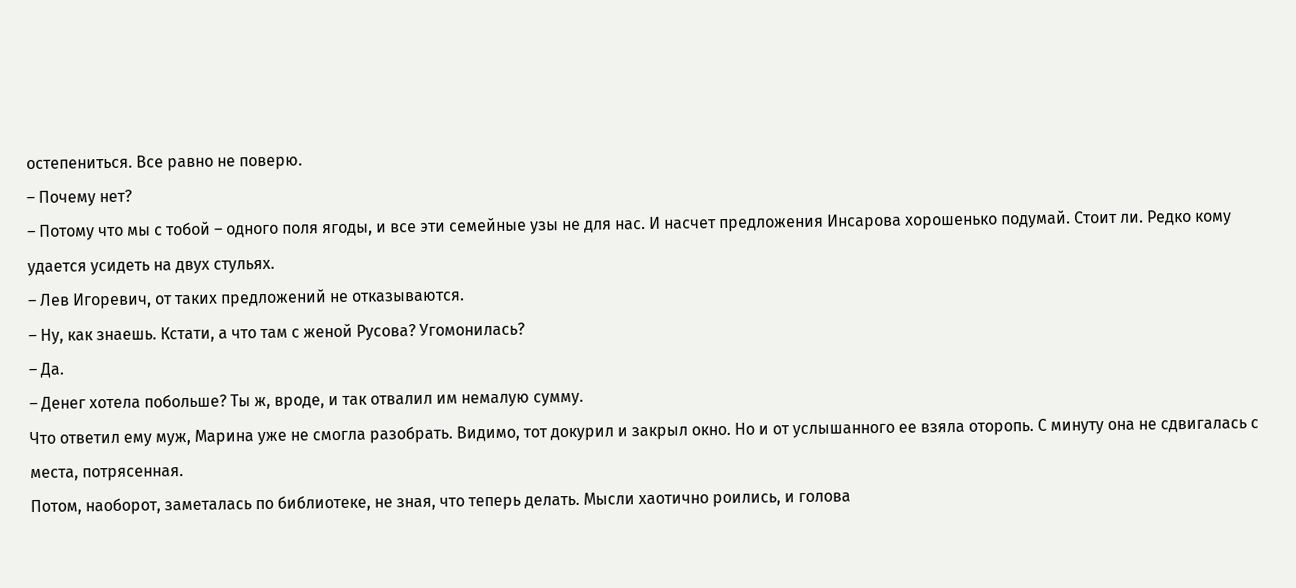остепениться. Все равно не поверю.
– Почему нет?
– Потому что мы с тобой – одного поля ягоды, и все эти семейные узы не для нас. И насчет предложения Инсарова хорошенько подумай. Стоит ли. Редко кому удается усидеть на двух стульях.
– Лев Игоревич, от таких предложений не отказываются.
– Ну, как знаешь. Кстати, а что там с женой Русова? Угомонилась?
– Да.
– Денег хотела побольше? Ты ж, вроде, и так отвалил им немалую сумму.
Что ответил ему муж, Марина уже не смогла разобрать. Видимо, тот докурил и закрыл окно. Но и от услышанного ее взяла оторопь. С минуту она не сдвигалась с места, потрясенная.
Потом, наоборот, заметалась по библиотеке, не зная, что теперь делать. Мысли хаотично роились, и голова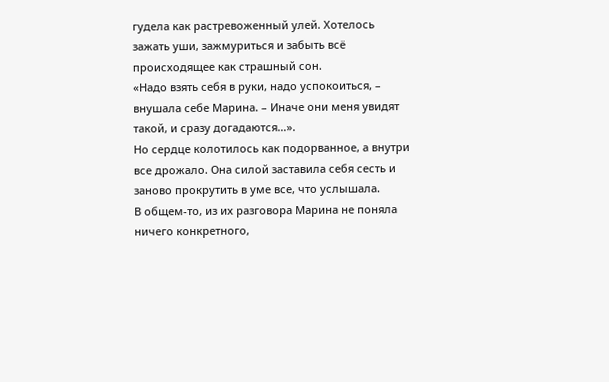гудела как растревоженный улей. Хотелось зажать уши, зажмуриться и забыть всё происходящее как страшный сон.
«Надо взять себя в руки, надо успокоиться, – внушала себе Марина. – Иначе они меня увидят такой, и сразу догадаются…».
Но сердце колотилось как подорванное, а внутри все дрожало. Она силой заставила себя сесть и заново прокрутить в уме все, что услышала.
В общем-то, из их разговора Марина не поняла ничего конкретного,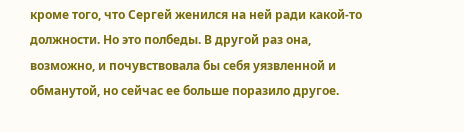кроме того, что Сергей женился на ней ради какой-то должности. Но это полбеды. В другой раз она, возможно, и почувствовала бы себя уязвленной и обманутой, но сейчас ее больше поразило другое.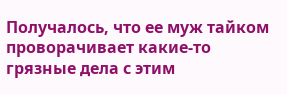Получалось, что ее муж тайком проворачивает какие-то грязные дела с этим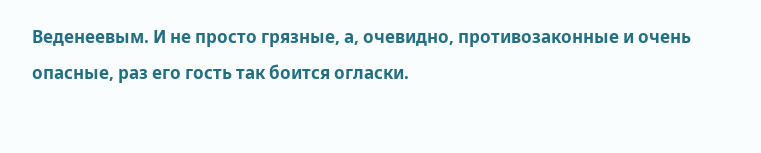Веденеевым. И не просто грязные, а, очевидно, противозаконные и очень опасные, раз его гость так боится огласки.